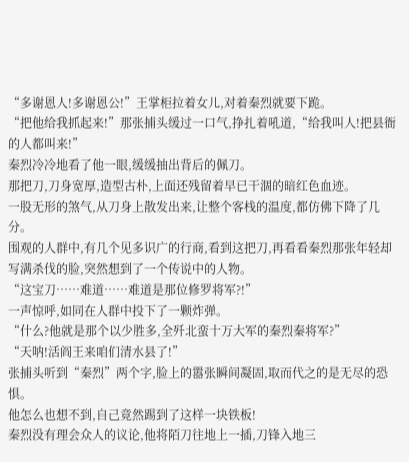“多谢恩人!多谢恩公!”王掌柜拉着女儿,对着秦烈就要下跪。
“把他给我抓起来!”那张捕头缓过一口气,挣扎着吼道,“给我叫人!把县衙的人都叫来!”
秦烈冷冷地看了他一眼,缓缓抽出背后的佩刀。
那把刀,刀身宽厚,造型古朴,上面还残留着早已干涸的暗红色血迹。
一股无形的煞气,从刀身上散发出来,让整个客栈的温度,都仿佛下降了几分。
围观的人群中,有几个见多识广的行商,看到这把刀,再看看秦烈那张年轻却写满杀伐的脸,突然想到了一个传说中的人物。
“这宝刀……难道……难道是那位修罗将军?!”
一声惊呼,如同在人群中投下了一颗炸弹。
“什么?他就是那个以少胜多,全歼北蛮十万大军的秦烈秦将军?”
“天呐!活阎王来咱们清水县了!”
张捕头听到“秦烈”两个字,脸上的嚣张瞬间凝固,取而代之的是无尽的恐惧。
他怎么也想不到,自己竟然踢到了这样一块铁板!
秦烈没有理会众人的议论,他将陌刀往地上一插,刀锋入地三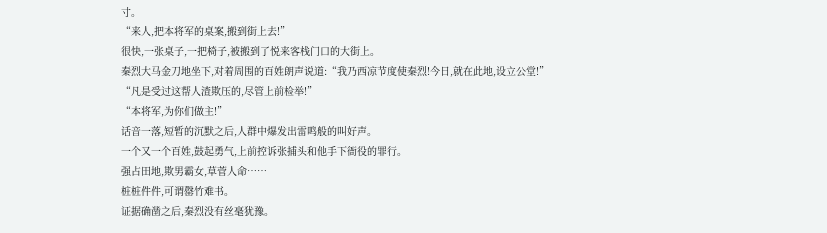寸。
“来人,把本将军的桌案,搬到街上去!”
很快,一张桌子,一把椅子,被搬到了悦来客栈门口的大街上。
秦烈大马金刀地坐下,对着周围的百姓朗声说道:“我乃西凉节度使秦烈!今日,就在此地,设立公堂!”
“凡是受过这帮人渣欺压的,尽管上前检举!”
“本将军,为你们做主!”
话音一落,短暂的沉默之后,人群中爆发出雷鸣般的叫好声。
一个又一个百姓,鼓起勇气,上前控诉张捕头和他手下衙役的罪行。
强占田地,欺男霸女,草菅人命……
桩桩件件,可谓罄竹难书。
证据确凿之后,秦烈没有丝毫犹豫。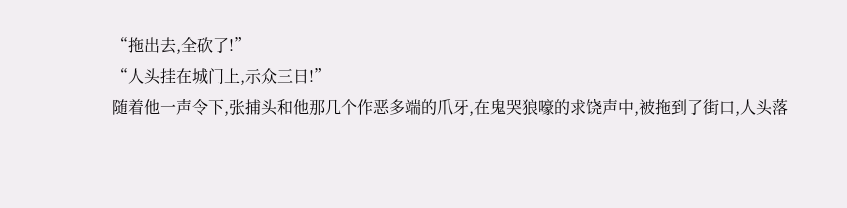“拖出去,全砍了!”
“人头挂在城门上,示众三日!”
随着他一声令下,张捕头和他那几个作恶多端的爪牙,在鬼哭狼嚎的求饶声中,被拖到了街口,人头落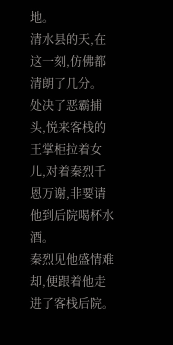地。
清水县的天,在这一刻,仿佛都清朗了几分。
处决了恶霸捕头,悦来客栈的王掌柜拉着女儿,对着秦烈千恩万谢,非要请他到后院喝杯水酒。
秦烈见他盛情难却,便跟着他走进了客栈后院。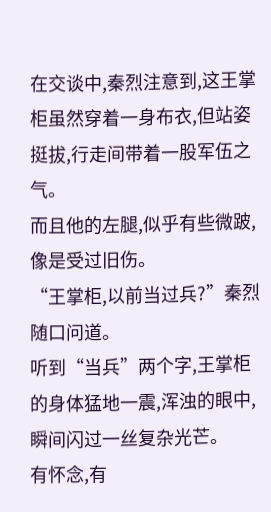在交谈中,秦烈注意到,这王掌柜虽然穿着一身布衣,但站姿挺拔,行走间带着一股军伍之气。
而且他的左腿,似乎有些微跛,像是受过旧伤。
“王掌柜,以前当过兵?”秦烈随口问道。
听到“当兵”两个字,王掌柜的身体猛地一震,浑浊的眼中,瞬间闪过一丝复杂光芒。
有怀念,有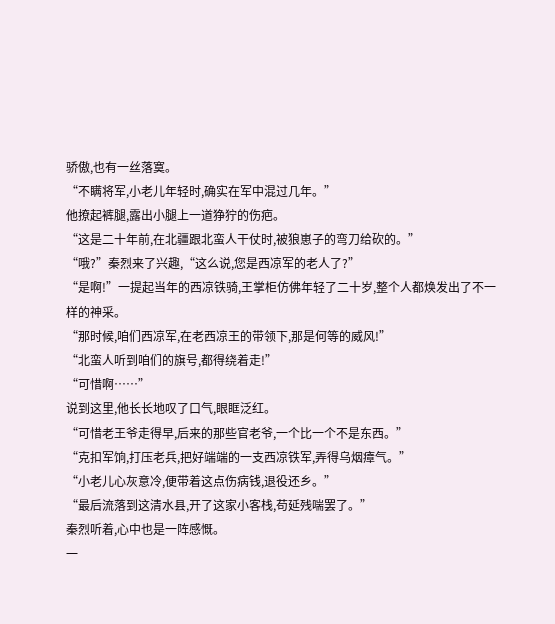骄傲,也有一丝落寞。
“不瞒将军,小老儿年轻时,确实在军中混过几年。”
他撩起裤腿,露出小腿上一道狰狞的伤疤。
“这是二十年前,在北疆跟北蛮人干仗时,被狼崽子的弯刀给砍的。”
“哦?”秦烈来了兴趣,“这么说,您是西凉军的老人了?”
“是啊!”一提起当年的西凉铁骑,王掌柜仿佛年轻了二十岁,整个人都焕发出了不一样的神采。
“那时候,咱们西凉军,在老西凉王的带领下,那是何等的威风!”
“北蛮人听到咱们的旗号,都得绕着走!”
“可惜啊……”
说到这里,他长长地叹了口气,眼眶泛红。
“可惜老王爷走得早,后来的那些官老爷,一个比一个不是东西。”
“克扣军饷,打压老兵,把好端端的一支西凉铁军,弄得乌烟瘴气。”
“小老儿心灰意冷,便带着这点伤病钱,退役还乡。”
“最后流落到这清水县,开了这家小客栈,苟延残喘罢了。”
秦烈听着,心中也是一阵感慨。
一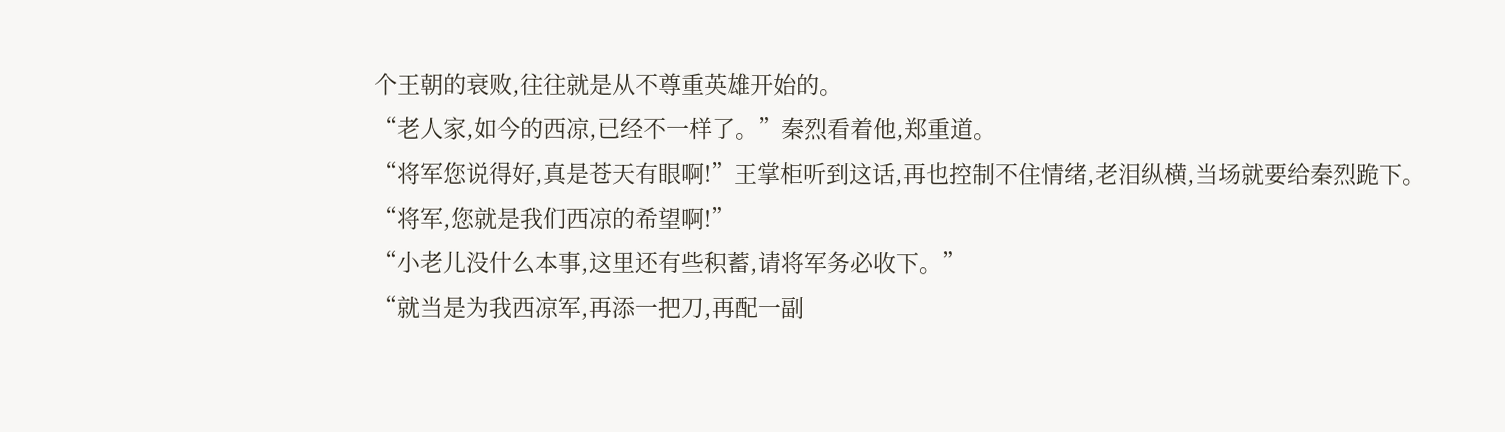个王朝的衰败,往往就是从不尊重英雄开始的。
“老人家,如今的西凉,已经不一样了。”秦烈看着他,郑重道。
“将军您说得好,真是苍天有眼啊!”王掌柜听到这话,再也控制不住情绪,老泪纵横,当场就要给秦烈跪下。
“将军,您就是我们西凉的希望啊!”
“小老儿没什么本事,这里还有些积蓄,请将军务必收下。”
“就当是为我西凉军,再添一把刀,再配一副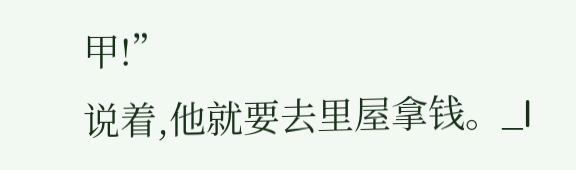甲!”
说着,他就要去里屋拿钱。_l